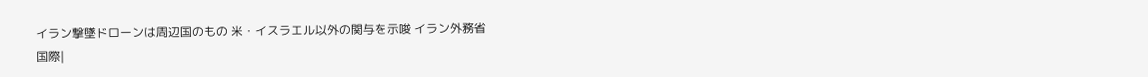イラン撃墜ドローンは周辺国のもの 米・イスラエル以外の関与を示唆 イラン外務省
国際|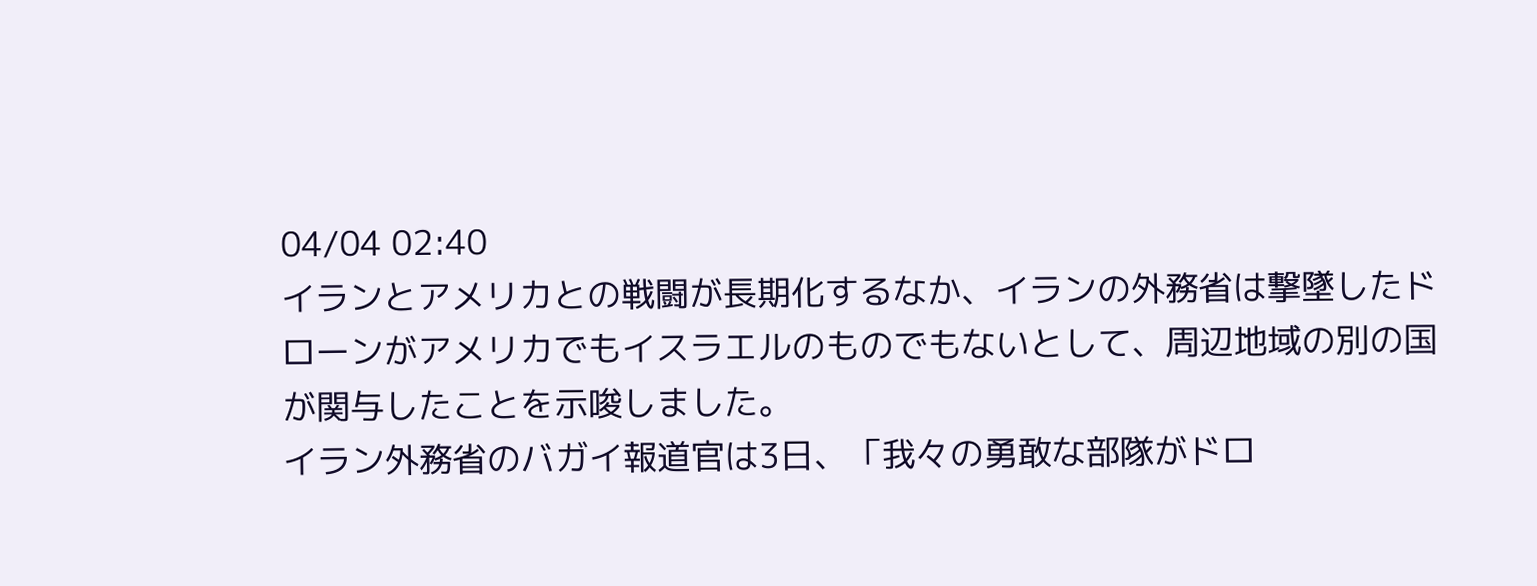04/04 02:40
イランとアメリカとの戦闘が長期化するなか、イランの外務省は撃墜したドローンがアメリカでもイスラエルのものでもないとして、周辺地域の別の国が関与したことを示唆しました。
イラン外務省のバガイ報道官は3日、「我々の勇敢な部隊がドロ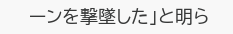ーンを撃墜した」と明ら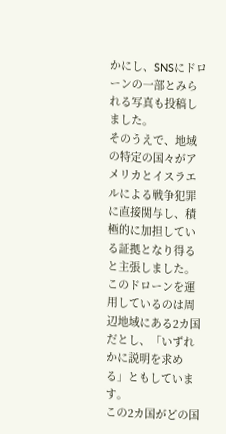かにし、SNSにドローンの一部とみられる写真も投稿しました。
そのうえで、地域の特定の国々がアメリカとイスラエルによる戦争犯罪に直接関与し、積極的に加担している証拠となり得ると主張しました。
このドローンを運用しているのは周辺地域にある2カ国だとし、「いずれかに説明を求める」ともしています。
この2カ国がどの国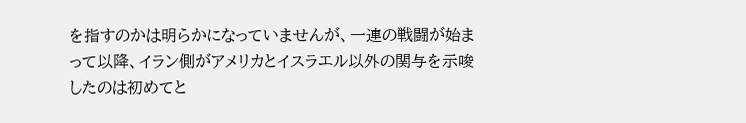を指すのかは明らかになっていませんが、一連の戦闘が始まって以降、イラン側がアメリカとイスラエル以外の関与を示唆したのは初めてと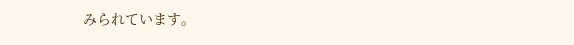みられています。